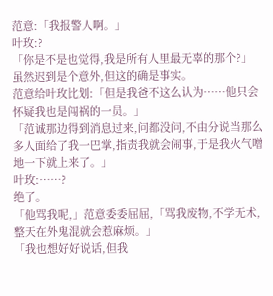范意:「我报警人啊。」
叶玫:?
「你是不是也觉得,我是所有人里最无辜的那个?」
虽然迟到是个意外,但这的确是事实。
范意给叶玫比划:「但是我爸不这么认为……他只会怀疑我也是闯祸的一员。」
「范诚那边得到消息过来,问都没问,不由分说当那么多人面给了我一巴掌,指责我就会闹事,于是我火气噌地一下就上来了。」
叶玫:……?
绝了。
「他骂我呢,」范意委委屈屈,「骂我废物,不学无术,整天在外鬼混就会惹麻烦。」
「我也想好好说话,但我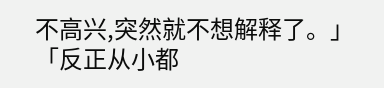不高兴,突然就不想解释了。」
「反正从小都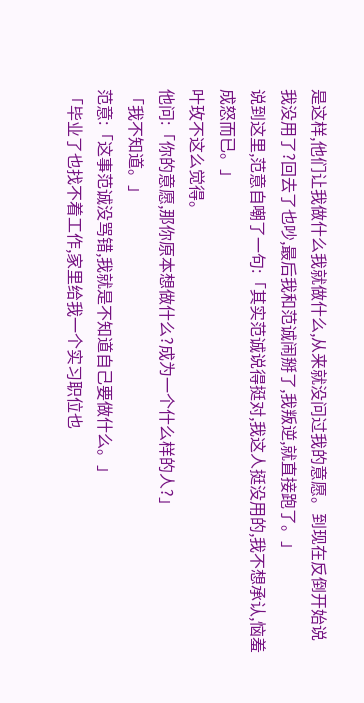是这样,他们让我做什么我就做什么,从来就没问过我的意愿。到现在反倒开始说我没用了?回去了也吵,最后我和范诚闹掰了,我叛逆,就直接跑了。」
说到这里,范意自嘲了一句:「其实范诚说得挺对,我这人挺没用的,我不想承认,恼羞成怒而已。」
叶玫不这么觉得。
他问:「你的意愿,那你原本想做什么?成为一个什么样的人?」
「我不知道。」
范意:「这事范诚没骂错,我就是不知道自己要做什么。」
「毕业了也找不着工作,家里给我一个实习职位也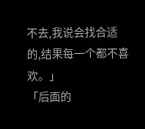不去,我说会找合适的,结果每一个都不喜欢。」
「后面的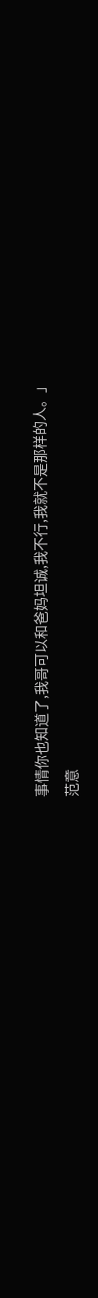事情你也知道了,我哥可以和爸妈坦诚,我不行,我就不是那样的人。」
范意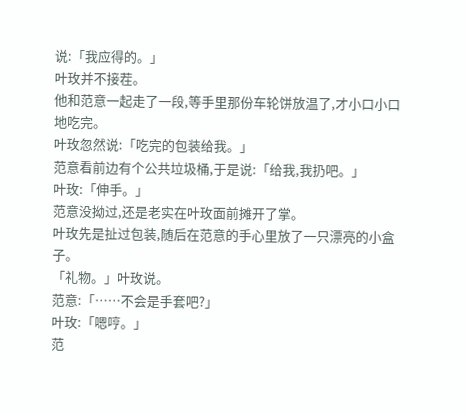说:「我应得的。」
叶玫并不接茬。
他和范意一起走了一段,等手里那份车轮饼放温了,才小口小口地吃完。
叶玫忽然说:「吃完的包装给我。」
范意看前边有个公共垃圾桶,于是说:「给我,我扔吧。」
叶玫:「伸手。」
范意没拗过,还是老实在叶玫面前摊开了掌。
叶玫先是扯过包装,随后在范意的手心里放了一只漂亮的小盒子。
「礼物。」叶玫说。
范意:「……不会是手套吧?」
叶玫:「嗯哼。」
范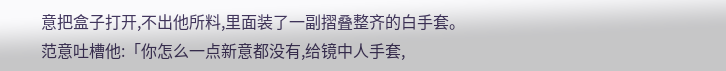意把盒子打开,不出他所料,里面装了一副摺叠整齐的白手套。
范意吐槽他:「你怎么一点新意都没有,给镜中人手套,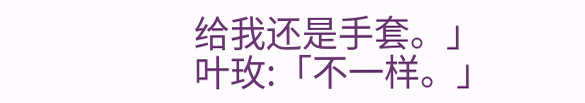给我还是手套。」
叶玫:「不一样。」